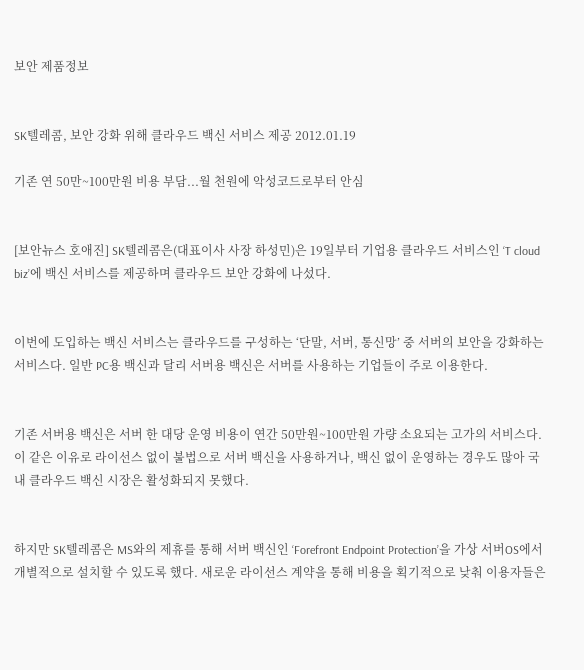보안 제품정보


SK텔레콤, 보안 강화 위해 클라우드 백신 서비스 제공 2012.01.19

기존 연 50만~100만원 비용 부담...월 천원에 악성코드로부터 안심


[보안뉴스 호애진] SK텔레콤은(대표이사 사장 하성민)은 19일부터 기업용 클라우드 서비스인 ‘T cloud biz’에 백신 서비스를 제공하며 클라우드 보안 강화에 나섰다.


이번에 도입하는 백신 서비스는 클라우드를 구성하는 ‘단말, 서버, 통신망’ 중 서버의 보안을 강화하는 서비스다. 일반 PC용 백신과 달리 서버용 백신은 서버를 사용하는 기업들이 주로 이용한다.


기존 서버용 백신은 서버 한 대당 운영 비용이 연간 50만원~100만원 가량 소요되는 고가의 서비스다. 이 같은 이유로 라이선스 없이 불법으로 서버 백신을 사용하거나, 백신 없이 운영하는 경우도 많아 국내 클라우드 백신 시장은 활성화되지 못했다.


하지만 SK텔레콤은 MS와의 제휴를 통해 서버 백신인 ‘Forefront Endpoint Protection’을 가상 서버OS에서 개별적으로 설치할 수 있도록 했다. 새로운 라이선스 계약을 통해 비용을 획기적으로 낮춰 이용자들은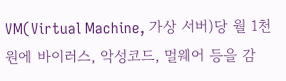VM(Virtual Machine, 가상 서버)당 월 1천원에 바이러스, 악성코드, 멀웨어 등을 감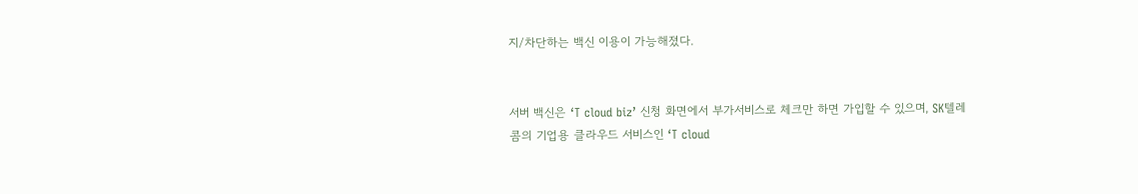지/차단하는 백신 이용이 가능해졌다.


서버 백신은 ‘T cloud biz’ 신청 화면에서 부가서비스로 체크만 하면 가입할 수 있으며, SK텔레콤의 기업용 클라우드 서비스인 ‘T cloud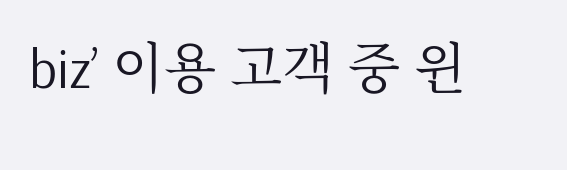biz’ 이용 고객 중 윈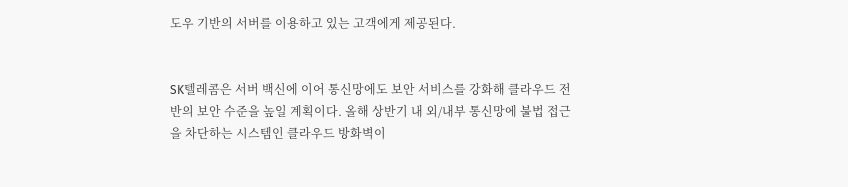도우 기반의 서버를 이용하고 있는 고객에게 제공된다.


SK텔레콤은 서버 백신에 이어 통신망에도 보안 서비스를 강화해 클라우드 전반의 보안 수준을 높일 계획이다. 올해 상반기 내 외/내부 통신망에 불법 접근을 차단하는 시스템인 클라우드 방화벽이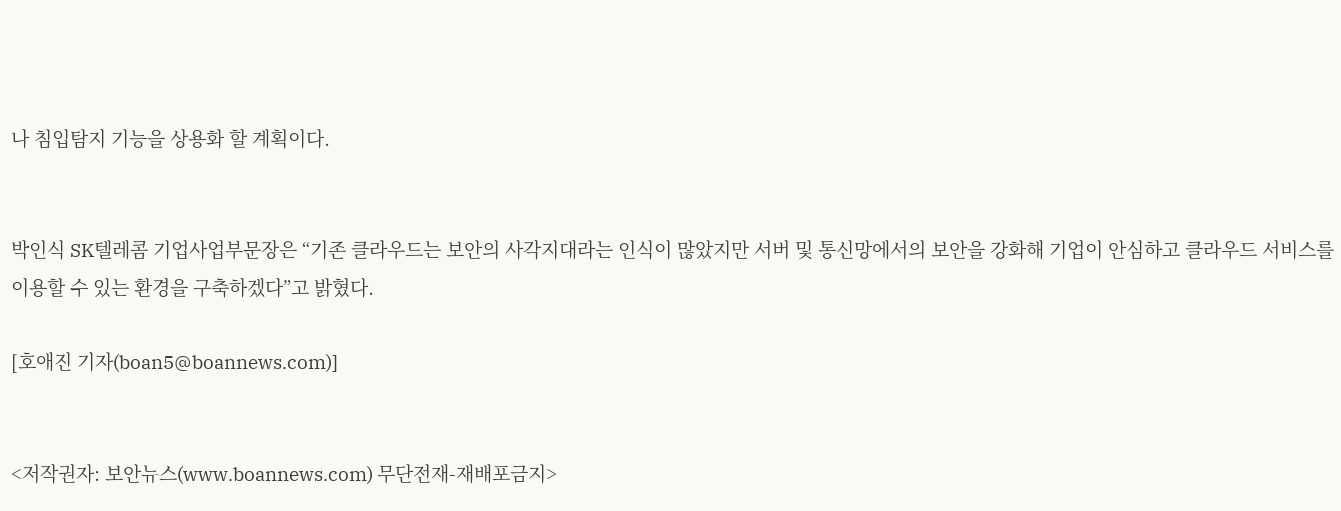나 침입탐지 기능을 상용화 할 계획이다.


박인식 SK텔레콤 기업사업부문장은 “기존 클라우드는 보안의 사각지대라는 인식이 많았지만 서버 및 통신망에서의 보안을 강화해 기업이 안심하고 클라우드 서비스를 이용할 수 있는 환경을 구축하겠다”고 밝혔다.

[호애진 기자(boan5@boannews.com)]


<저작권자: 보안뉴스(www.boannews.com) 무단전재-재배포금지>